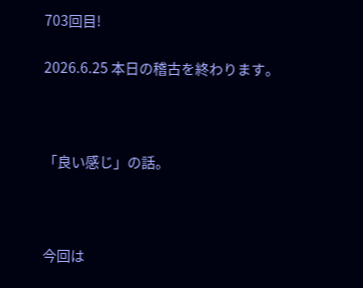703回目!

2026.6.25 本日の稽古を終わります。



「良い感じ」の話。



今回は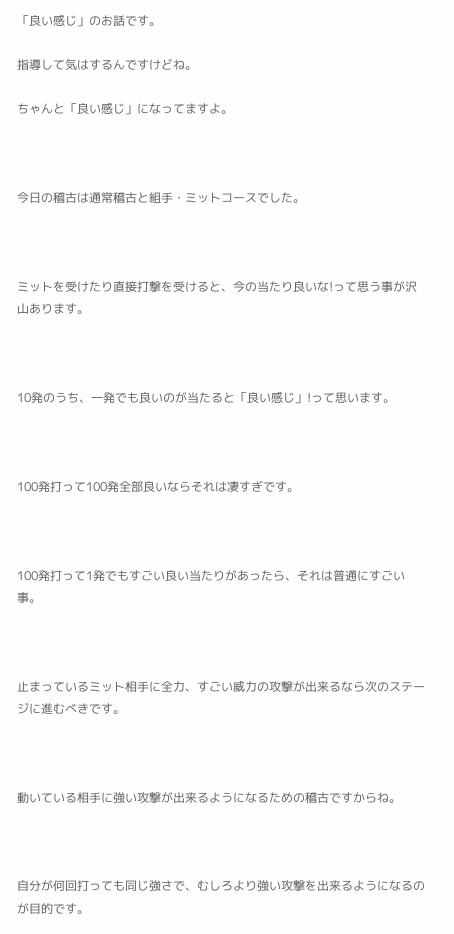「良い感じ」のお話です。

指導して気はするんですけどね。

ちゃんと「良い感じ」になってますよ。



今日の稽古は通常稽古と組手・ミットコースでした。



ミットを受けたり直接打撃を受けると、今の当たり良いな!って思う事が沢山あります。



10発のうち、一発でも良いのが当たると「良い感じ」!って思います。



100発打って100発全部良いならそれは凄すぎです。



100発打って1発でもすごい良い当たりがあったら、それは普通にすごい事。



止まっているミット相手に全力、すごい威力の攻撃が出来るなら次のステージに進むべきです。



動いている相手に強い攻撃が出来るようになるための稽古ですからね。



自分が何回打っても同じ強さで、むしろより強い攻撃を出来るようになるのが目的です。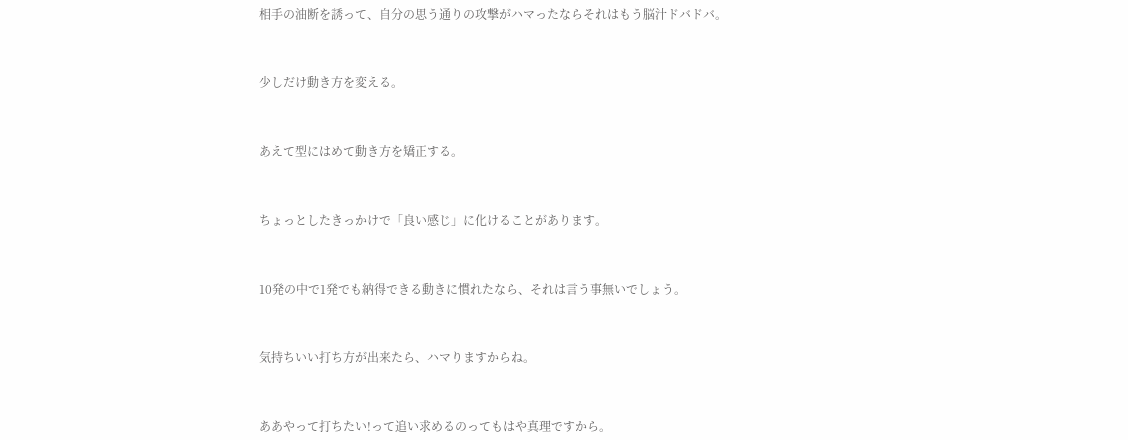相手の油断を誘って、自分の思う通りの攻撃がハマったならそれはもう脳汁ドバドバ。



少しだけ動き方を変える。



あえて型にはめて動き方を矯正する。



ちょっとしたきっかけで「良い感じ」に化けることがあります。



10発の中で1発でも納得できる動きに慣れたなら、それは言う事無いでしょう。



気持ちいい打ち方が出来たら、ハマりますからね。



ああやって打ちたい!って追い求めるのってもはや真理ですから。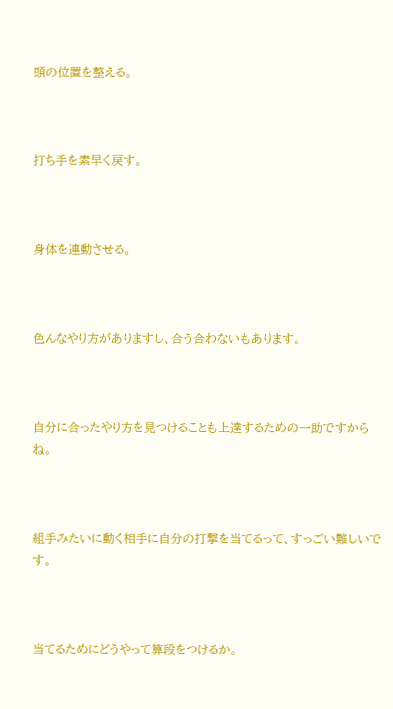頭の位置を整える。



打ち手を素早く戻す。



身体を連動させる。



色んなやり方がありますし、合う合わないもあります。



自分に合ったやり方を見つけることも上達するための一助ですからね。



組手みたいに動く相手に自分の打撃を当てるって、すっごい難しいです。



当てるためにどうやって算段をつけるか。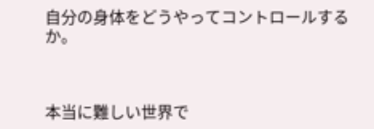自分の身体をどうやってコントロールするか。



本当に難しい世界で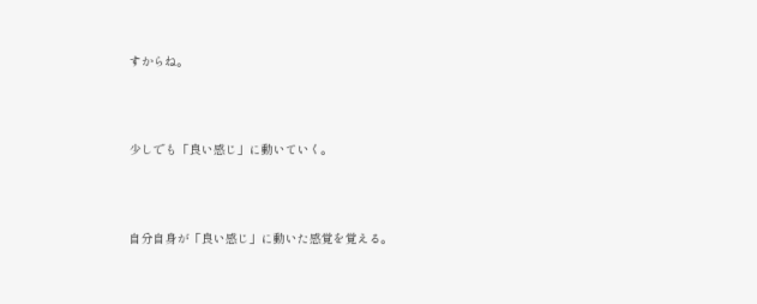すからね。



少しでも「良い感じ」に動いていく。



自分自身が「良い感じ」に動いた感覚を覚える。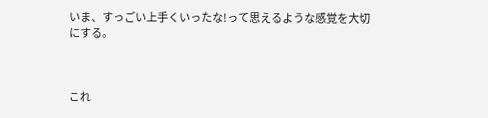いま、すっごい上手くいったな!って思えるような感覚を大切にする。



これ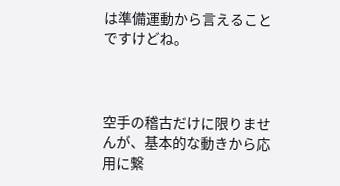は準備運動から言えることですけどね。



空手の稽古だけに限りませんが、基本的な動きから応用に繋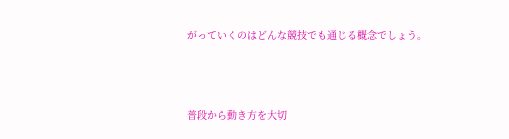がっていくのはどんな競技でも通じる概念でしょう。



普段から動き方を大切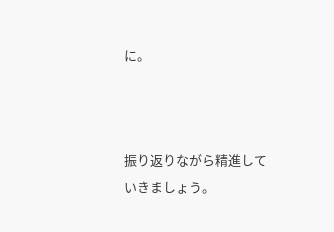に。



振り返りながら精進していきましょう。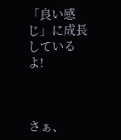「良い感じ」に成長しているよ!



さぁ、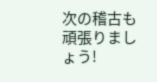次の稽古も頑張りましょう!